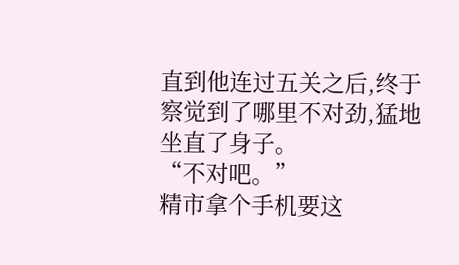直到他连过五关之后,终于察觉到了哪里不对劲,猛地坐直了身子。
“不对吧。”
精市拿个手机要这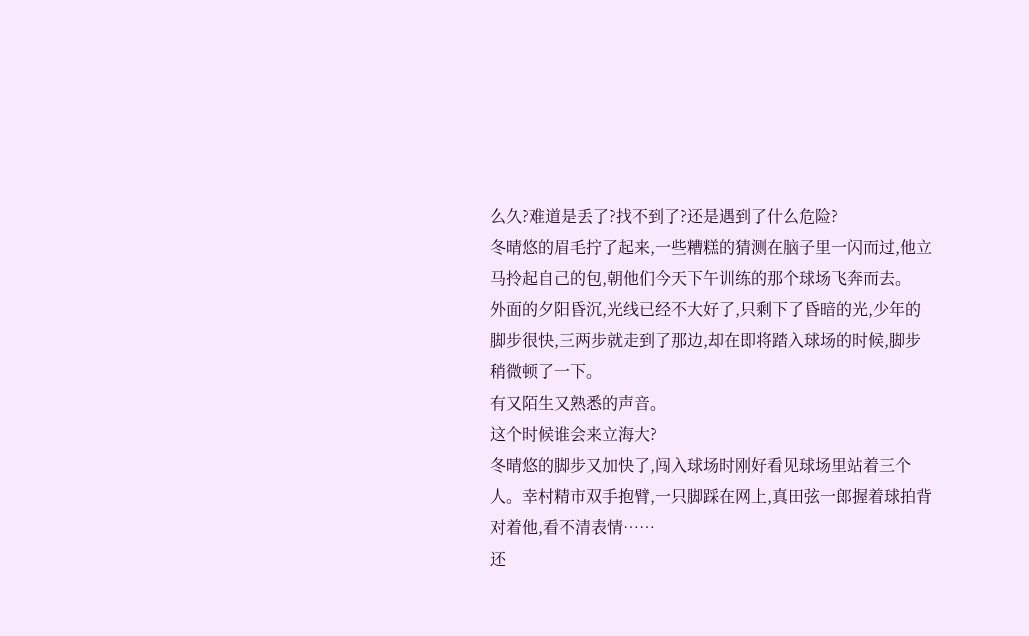么久?难道是丢了?找不到了?还是遇到了什么危险?
冬晴悠的眉毛拧了起来,一些糟糕的猜测在脑子里一闪而过,他立马拎起自己的包,朝他们今天下午训练的那个球场飞奔而去。
外面的夕阳昏沉,光线已经不大好了,只剩下了昏暗的光,少年的脚步很快,三两步就走到了那边,却在即将踏入球场的时候,脚步稍微顿了一下。
有又陌生又熟悉的声音。
这个时候谁会来立海大?
冬晴悠的脚步又加快了,闯入球场时刚好看见球场里站着三个人。幸村精市双手抱臂,一只脚踩在网上,真田弦一郎握着球拍背对着他,看不清表情……
还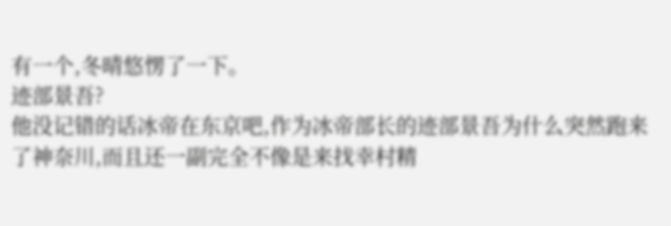有一个,冬晴悠愣了一下。
迹部景吾?
他没记错的话冰帝在东京吧,作为冰帝部长的迹部景吾为什么突然跑来了神奈川,而且还一副完全不像是来找幸村精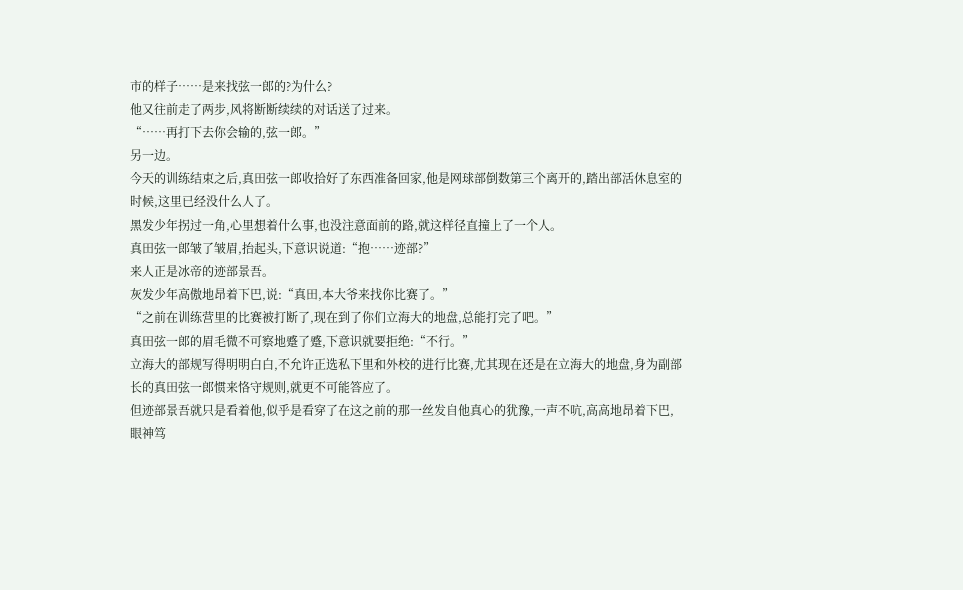市的样子……是来找弦一郎的?为什么?
他又往前走了两步,风将断断续续的对话送了过来。
“……再打下去你会输的,弦一郎。”
另一边。
今天的训练结束之后,真田弦一郎收拾好了东西准备回家,他是网球部倒数第三个离开的,踏出部活休息室的时候,这里已经没什么人了。
黑发少年拐过一角,心里想着什么事,也没注意面前的路,就这样径直撞上了一个人。
真田弦一郎皱了皱眉,抬起头,下意识说道:“抱……迹部?”
来人正是冰帝的迹部景吾。
灰发少年高傲地昂着下巴,说:“真田,本大爷来找你比赛了。”
“之前在训练营里的比赛被打断了,现在到了你们立海大的地盘,总能打完了吧。”
真田弦一郎的眉毛微不可察地蹙了蹙,下意识就要拒绝:“不行。”
立海大的部规写得明明白白,不允许正选私下里和外校的进行比赛,尤其现在还是在立海大的地盘,身为副部长的真田弦一郎惯来恪守规则,就更不可能答应了。
但迹部景吾就只是看着他,似乎是看穿了在这之前的那一丝发自他真心的犹豫,一声不吭,高高地昂着下巴,眼神笃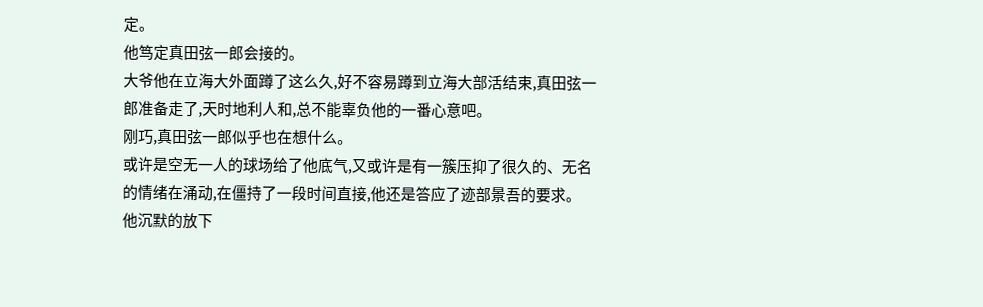定。
他笃定真田弦一郎会接的。
大爷他在立海大外面蹲了这么久,好不容易蹲到立海大部活结束,真田弦一郎准备走了,天时地利人和,总不能辜负他的一番心意吧。
刚巧,真田弦一郎似乎也在想什么。
或许是空无一人的球场给了他底气,又或许是有一簇压抑了很久的、无名的情绪在涌动,在僵持了一段时间直接,他还是答应了迹部景吾的要求。
他沉默的放下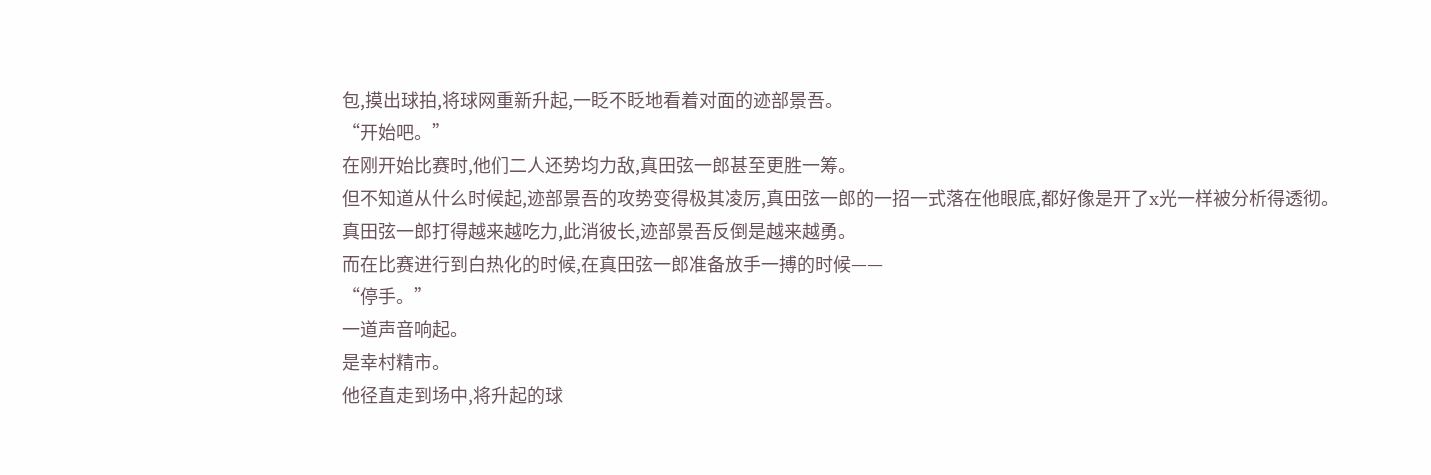包,摸出球拍,将球网重新升起,一眨不眨地看着对面的迹部景吾。
“开始吧。”
在刚开始比赛时,他们二人还势均力敌,真田弦一郎甚至更胜一筹。
但不知道从什么时候起,迹部景吾的攻势变得极其凌厉,真田弦一郎的一招一式落在他眼底,都好像是开了x光一样被分析得透彻。
真田弦一郎打得越来越吃力,此消彼长,迹部景吾反倒是越来越勇。
而在比赛进行到白热化的时候,在真田弦一郎准备放手一搏的时候——
“停手。”
一道声音响起。
是幸村精市。
他径直走到场中,将升起的球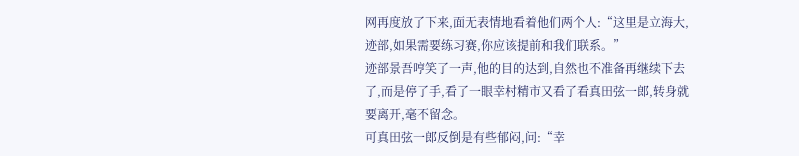网再度放了下来,面无表情地看着他们两个人:“这里是立海大,迹部,如果需要练习赛,你应该提前和我们联系。”
迹部景吾哼笑了一声,他的目的达到,自然也不准备再继续下去了,而是停了手,看了一眼幸村精市又看了看真田弦一郎,转身就要离开,毫不留念。
可真田弦一郎反倒是有些郁闷,问:“幸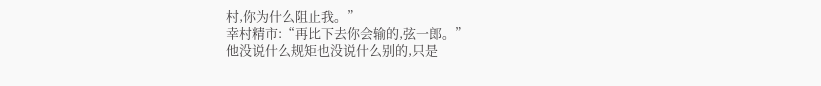村,你为什么阻止我。”
幸村精市:“再比下去你会输的,弦一郎。”
他没说什么规矩也没说什么别的,只是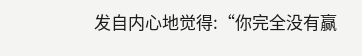发自内心地觉得:“你完全没有赢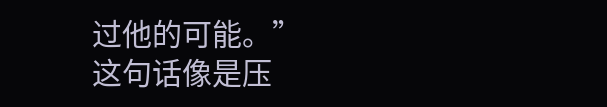过他的可能。”
这句话像是压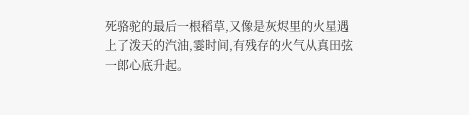死骆驼的最后一根稻草,又像是灰烬里的火星遇上了泼天的汽油,霎时间,有残存的火气从真田弦一郎心底升起。